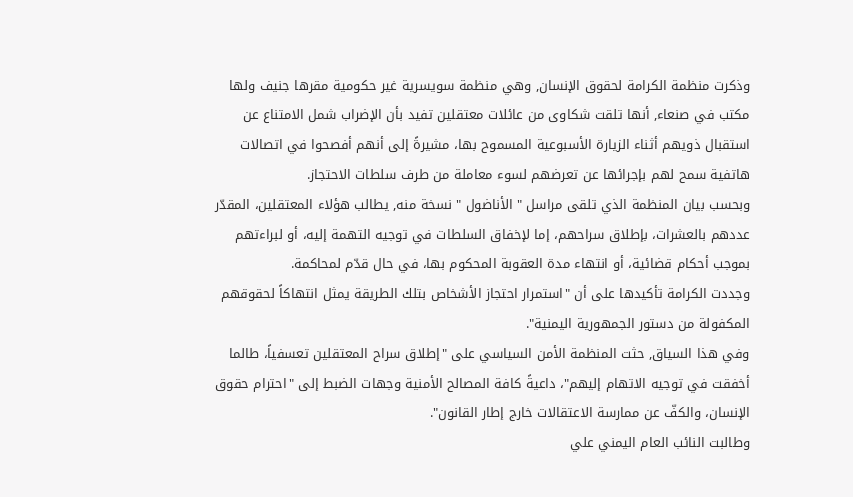وذكرت منظمة الكرامة لحقوق الإنسان, وهي منظمة سويسرية غير حكومية مقرها جنيف ولها مكتب في صنعاء, أنها تلقت شكاوى من عائلات معتقلين تفيد بأن الإضراب شمل الامتناع عن استقبال ذويهم أثناء الزيارة الأسبوعية المسموح بها، مشيرةً إلى أنهم أفصحوا في اتصالات هاتفية سمح لهم بإجرائها عن تعرضهم لسوء معاملة من طرف سلطات الاحتجاز.
وبحسب بيان المنظمة الذي تلقى مراسل " الأناضول " نسخة منه, يطالب هؤلاء المعتقلين، المقدّر عددهم بالعشرات، بإطلاق سراحهم، إما لإخفاق السلطات في توجيه التهمة إليه، أو لبراءتهم بموجب أحكام قضائية، أو انتهاء مدة العقوبة المحكوم بها، في حال قدّم لمحاكمة.
وجددت الكرامة تأكيدها على أن "استمرار احتجاز الأشخاص بتلك الطريقة يمثل انتهاكاً لحقوقهم المكفولة من دستور الجمهورية اليمنية".
وفي هذا السياق, حثت المنظمة الأمن السياسي على "إطلاق سراح المعتقلين تعسفياً، طالما أخفقت في توجيه الاتهام إليهم"، داعيةً كافة المصالح الأمنية وجهات الضبط إلى "احترام حقوق الإنسان، والكفّ عن ممارسة الاعتقالات خارج إطار القانون".
وطالبت النائب العام اليمني علي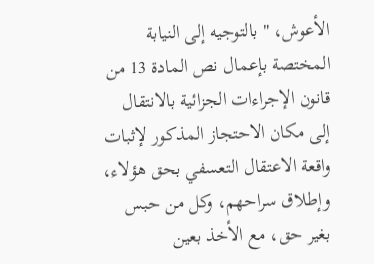الأعوش، " بالتوجيه إلى النيابة المختصة بإعمال نص المادة 13 من قانون الإجراءات الجزائية بالانتقال إلى مكان الاحتجاز المذكور لإثبات واقعة الاعتقال التعسفي بحق هؤلاء، وإطلاق سراحهم، وكل من حبس بغير حق، مع الأخذ بعين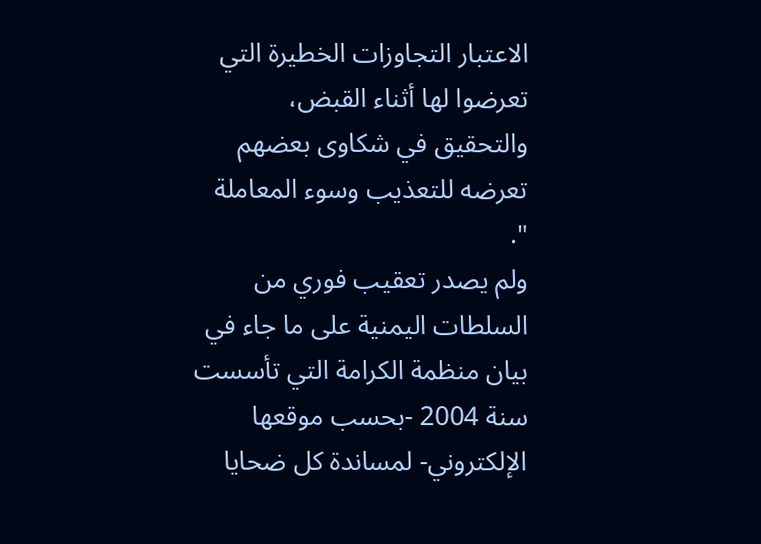الاعتبار التجاوزات الخطيرة التي تعرضوا لها أثناء القبض، والتحقيق في شكاوى بعضهم تعرضه للتعذيب وسوء المعاملة ".
ولم يصدر تعقيب فوري من السلطات اليمنية على ما جاء في بيان منظمة الكرامة التي تأسست سنة 2004 -بحسب موقعها الإلكتروني- لمساندة كل ضحايا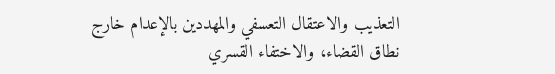التعذيب والاعتقال التعسفي والمهددين بالإعدام خارج نطاق القضاء، والاختفاء القسري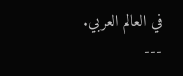في العالم العربي.
---